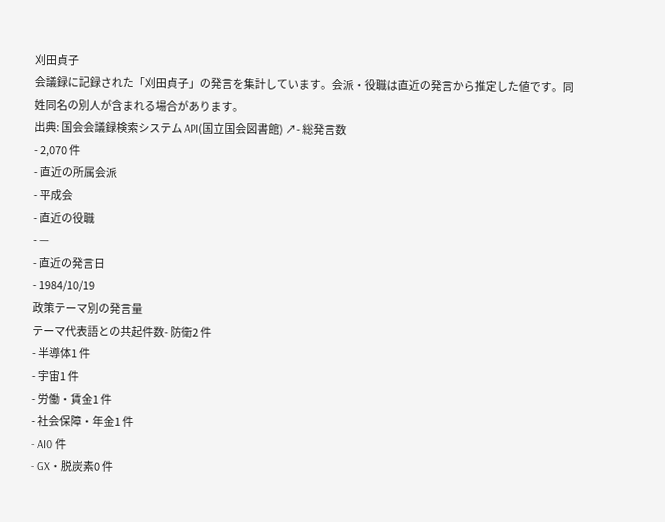刈田貞子
会議録に記録された「刈田貞子」の発言を集計しています。会派・役職は直近の発言から推定した値です。同姓同名の別人が含まれる場合があります。
出典: 国会会議録検索システム API(国立国会図書館) ↗- 総発言数
- 2,070 件
- 直近の所属会派
- 平成会
- 直近の役職
- —
- 直近の発言日
- 1984/10/19
政策テーマ別の発言量
テーマ代表語との共起件数- 防衛2 件
- 半導体1 件
- 宇宙1 件
- 労働・賃金1 件
- 社会保障・年金1 件
- AI0 件
- GX・脱炭素0 件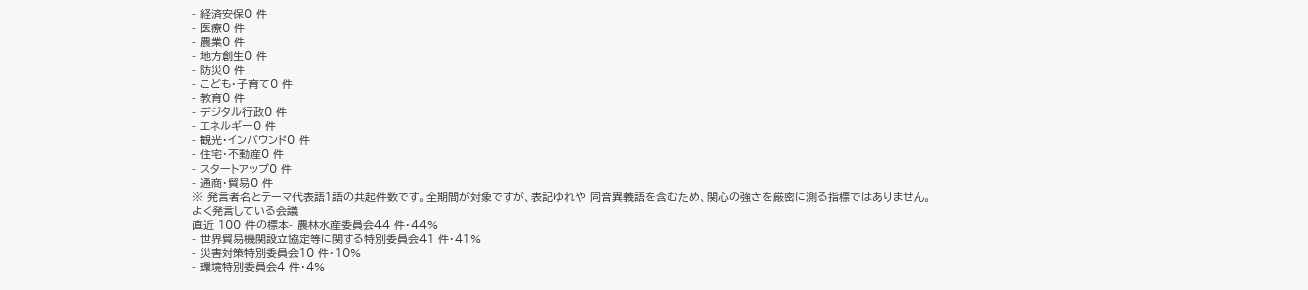- 経済安保0 件
- 医療0 件
- 農業0 件
- 地方創生0 件
- 防災0 件
- こども・子育て0 件
- 教育0 件
- デジタル行政0 件
- エネルギー0 件
- 観光・インバウンド0 件
- 住宅・不動産0 件
- スタートアップ0 件
- 通商・貿易0 件
※ 発言者名とテーマ代表語1語の共起件数です。全期間が対象ですが、表記ゆれや 同音異義語を含むため、関心の強さを厳密に測る指標ではありません。
よく発言している会議
直近 100 件の標本- 農林水産委員会44 件・44%
- 世界貿易機関設立協定等に関する特別委員会41 件・41%
- 災害対策特別委員会10 件・10%
- 環境特別委員会4 件・4%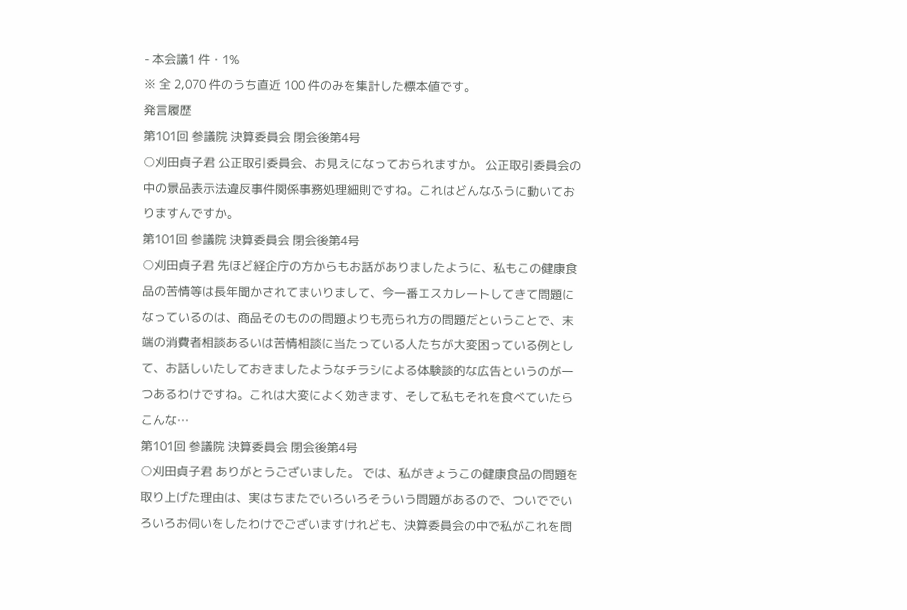- 本会議1 件・1%
※ 全 2,070 件のうち直近 100 件のみを集計した標本値です。
発言履歴
第101回 参議院 決算委員会 閉会後第4号
○刈田貞子君 公正取引委員会、お見えになっておられますか。 公正取引委員会の中の景品表示法違反事件関係事務処理細則ですね。これはどんなふうに動いておりますんですか。
第101回 参議院 決算委員会 閉会後第4号
○刈田貞子君 先ほど経企庁の方からもお話がありましたように、私もこの健康食品の苦情等は長年聞かされてまいりまして、今一番エスカレートしてきて問題になっているのは、商品そのものの問題よりも売られ方の問題だということで、末端の消費者相談あるいは苦情相談に当たっている人たちが大変困っている例として、お話しいたしておきましたようなチラシによる体験談的な広告というのが一つあるわけですね。これは大変によく効きます、そして私もそれを食べていたらこんな…
第101回 参議院 決算委員会 閉会後第4号
○刈田貞子君 ありがとうございました。 では、私がきょうこの健康食品の問題を取り上げた理由は、実はちまたでいろいろそういう問題があるので、ついででいろいろお伺いをしたわけでございますけれども、決算委員会の中で私がこれを問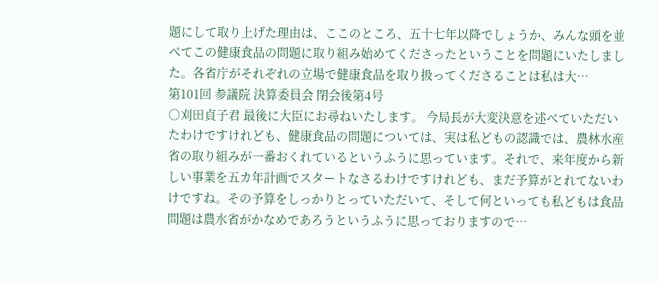題にして取り上げた理由は、ここのところ、五十七年以降でしょうか、みんな頭を並べてこの健康食品の問題に取り組み始めてくださったということを問題にいたしました。各省庁がそれぞれの立場で健康食品を取り扱ってくださることは私は大…
第101回 参議院 決算委員会 閉会後第4号
○刈田貞子君 最後に大臣にお尋ねいたします。 今局長が大変決意を述べていただいたわけですけれども、健康食品の問題については、実は私どもの認識では、農林水産省の取り組みが一番おくれているというふうに思っています。それで、来年度から新しい事業を五カ年計画でスタートなさるわけですけれども、まだ予算がとれてないわけですね。その予算をしっかりとっていただいて、そして何といっても私どもは食品問題は農水省がかなめであろうというふうに思っておりますので…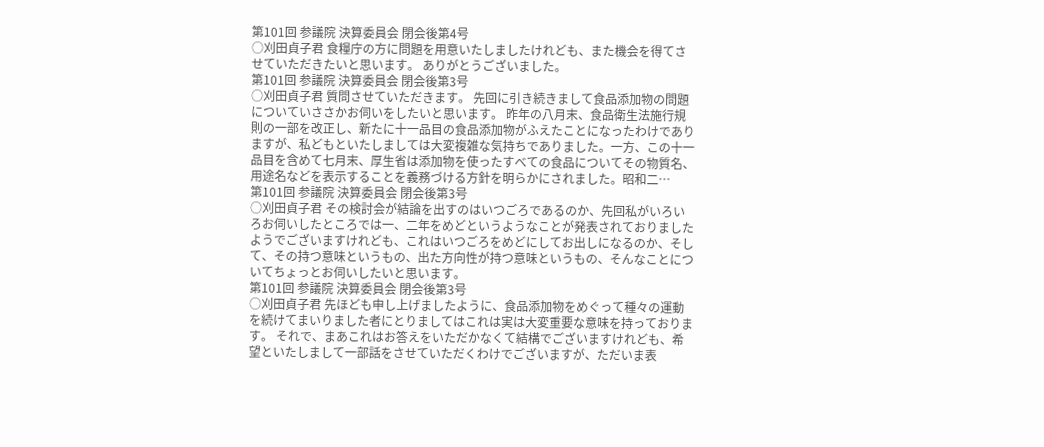第101回 参議院 決算委員会 閉会後第4号
○刈田貞子君 食糧庁の方に問題を用意いたしましたけれども、また機会を得てさせていただきたいと思います。 ありがとうございました。
第101回 参議院 決算委員会 閉会後第3号
○刈田貞子君 質問させていただきます。 先回に引き続きまして食品添加物の問題についていささかお伺いをしたいと思います。 昨年の八月末、食品衛生法施行規則の一部を改正し、新たに十一品目の食品添加物がふえたことになったわけでありますが、私どもといたしましては大変複雑な気持ちでありました。一方、この十一品目を含めて七月末、厚生省は添加物を使ったすべての食品についてその物質名、用途名などを表示することを義務づける方針を明らかにされました。昭和二…
第101回 参議院 決算委員会 閉会後第3号
○刈田貞子君 その検討会が結論を出すのはいつごろであるのか、先回私がいろいろお伺いしたところでは一、二年をめどというようなことが発表されておりましたようでございますけれども、これはいつごろをめどにしてお出しになるのか、そして、その持つ意味というもの、出た方向性が持つ意味というもの、そんなことについてちょっとお伺いしたいと思います。
第101回 参議院 決算委員会 閉会後第3号
○刈田貞子君 先ほども申し上げましたように、食品添加物をめぐって種々の運動を続けてまいりました者にとりましてはこれは実は大変重要な意味を持っております。 それで、まあこれはお答えをいただかなくて結構でございますけれども、希望といたしまして一部話をさせていただくわけでございますが、ただいま表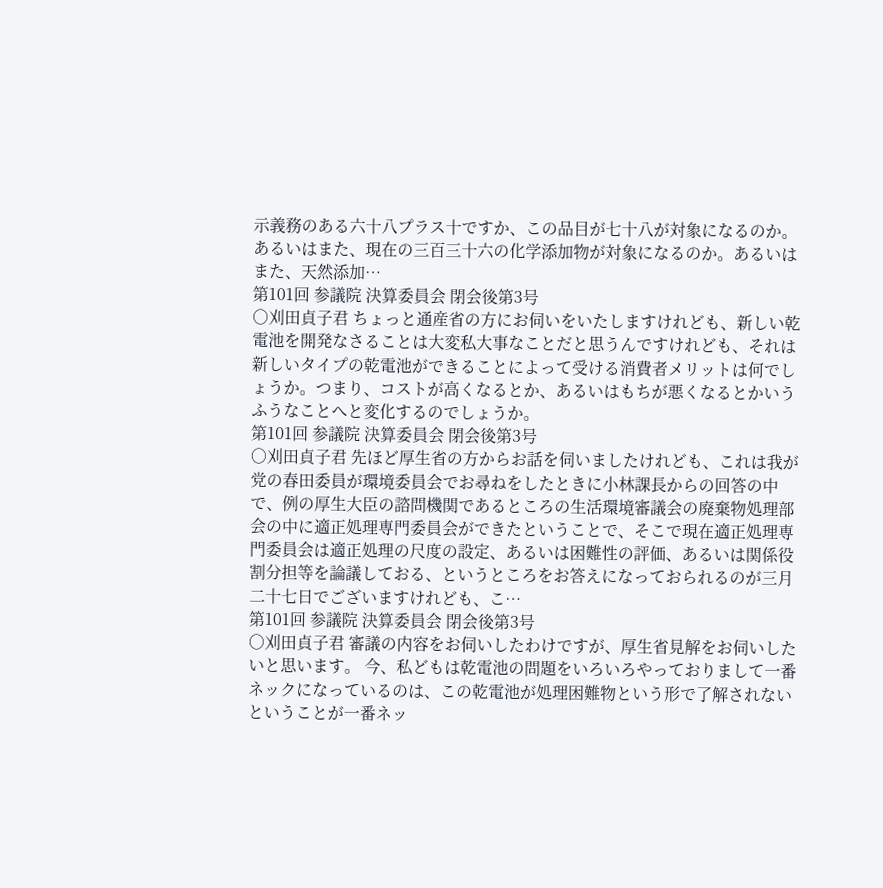示義務のある六十八プラス十ですか、この品目が七十八が対象になるのか。あるいはまた、現在の三百三十六の化学添加物が対象になるのか。あるいはまた、天然添加…
第101回 参議院 決算委員会 閉会後第3号
○刈田貞子君 ちょっと通産省の方にお伺いをいたしますけれども、新しい乾電池を開発なさることは大変私大事なことだと思うんですけれども、それは新しいタイプの乾電池ができることによって受ける消費者メリットは何でしょうか。つまり、コストが高くなるとか、あるいはもちが悪くなるとかいうふうなことへと変化するのでしょうか。
第101回 参議院 決算委員会 閉会後第3号
○刈田貞子君 先ほど厚生省の方からお話を伺いましたけれども、これは我が党の春田委員が環境委員会でお尋ねをしたときに小林課長からの回答の中で、例の厚生大臣の諮問機関であるところの生活環境審議会の廃棄物処理部会の中に適正処理専門委員会ができたということで、そこで現在適正処理専門委員会は適正処理の尺度の設定、あるいは困難性の評価、あるいは関係役割分担等を論議しておる、というところをお答えになっておられるのが三月二十七日でございますけれども、こ…
第101回 参議院 決算委員会 閉会後第3号
○刈田貞子君 審議の内容をお伺いしたわけですが、厚生省見解をお伺いしたいと思います。 今、私どもは乾電池の問題をいろいろやっておりまして一番ネックになっているのは、この乾電池が処理困難物という形で了解されないということが一番ネッ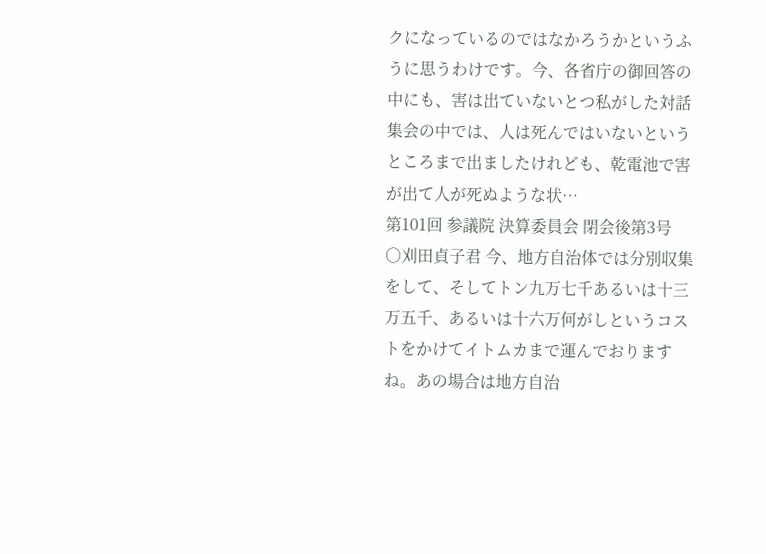クになっているのではなかろうかというふうに思うわけです。今、各省庁の御回答の中にも、害は出ていないとつ私がした対話集会の中では、人は死んではいないというところまで出ましたけれども、乾電池で害が出て人が死ぬような状…
第101回 参議院 決算委員会 閉会後第3号
○刈田貞子君 今、地方自治体では分別収集をして、そしてトン九万七千あるいは十三万五千、あるいは十六万何がしというコストをかけてイトムカまで運んでおりますね。あの場合は地方自治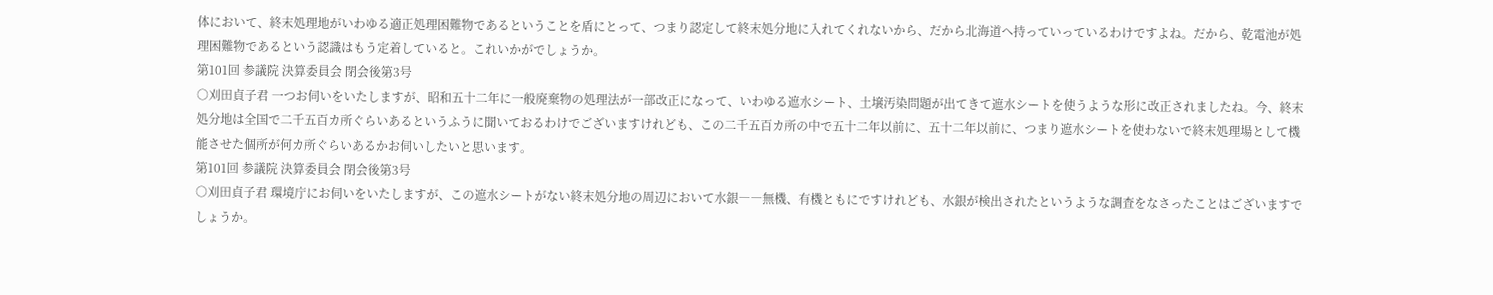体において、終末処理地がいわゆる適正処理困難物であるということを盾にとって、つまり認定して終末処分地に入れてくれないから、だから北海道へ持っていっているわけですよね。だから、乾電池が処理困難物であるという認識はもう定着していると。これいかがでしょうか。
第101回 参議院 決算委員会 閉会後第3号
○刈田貞子君 一つお伺いをいたしますが、昭和五十二年に一般廃棄物の処理法が一部改正になって、いわゆる遮水シート、土壌汚染問題が出てきて遮水シートを使うような形に改正されましたね。今、終末処分地は全国で二千五百カ所ぐらいあるというふうに聞いておるわけでございますけれども、この二千五百カ所の中で五十二年以前に、五十二年以前に、つまり遮水シートを使わないで終末処理場として機能させた個所が何カ所ぐらいあるかお伺いしたいと思います。
第101回 参議院 決算委員会 閉会後第3号
○刈田貞子君 環境庁にお伺いをいたしますが、この遮水シートがない終末処分地の周辺において水銀――無機、有機ともにですけれども、水銀が検出されたというような調査をなさったことはございますでしょうか。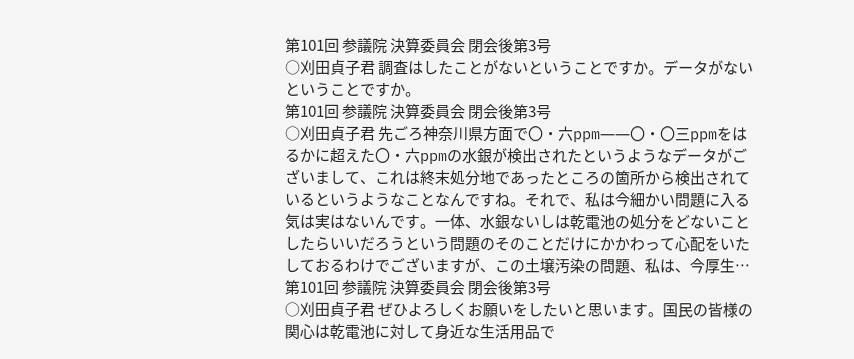第101回 参議院 決算委員会 閉会後第3号
○刈田貞子君 調査はしたことがないということですか。データがないということですか。
第101回 参議院 決算委員会 閉会後第3号
○刈田貞子君 先ごろ神奈川県方面で〇・六ppm――〇・〇三ppmをはるかに超えた〇・六ppmの水銀が検出されたというようなデータがございまして、これは終末処分地であったところの箇所から検出されているというようなことなんですね。それで、私は今細かい問題に入る気は実はないんです。一体、水銀ないしは乾電池の処分をどないことしたらいいだろうという問題のそのことだけにかかわって心配をいたしておるわけでございますが、この土壌汚染の問題、私は、今厚生…
第101回 参議院 決算委員会 閉会後第3号
○刈田貞子君 ぜひよろしくお願いをしたいと思います。国民の皆様の関心は乾電池に対して身近な生活用品で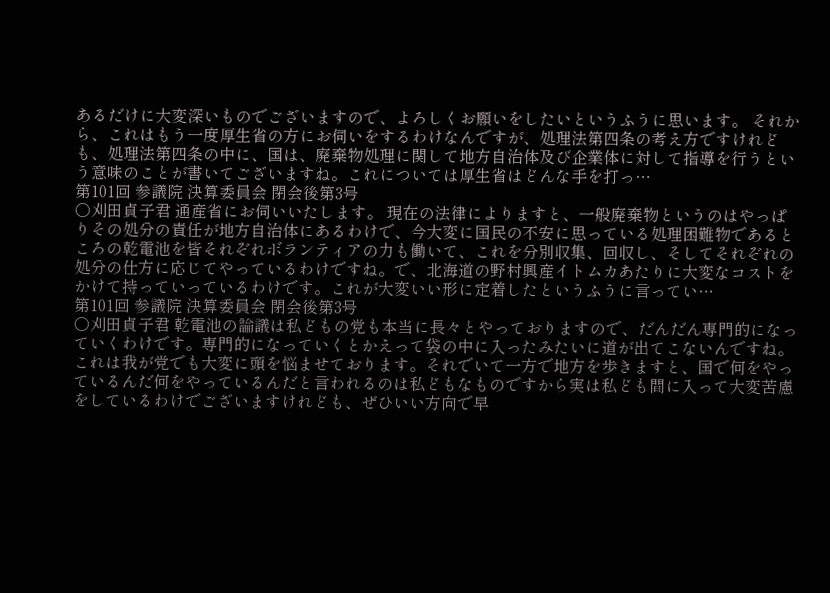あるだけに大変深いものでございますので、よろしくお願いをしたいというふうに思います。 それから、これはもう一度厚生省の方にお伺いをするわけなんですが、処理法第四条の考え方ですけれども、処理法第四条の中に、国は、廃棄物処理に関して地方自治体及び企業体に対して指導を行うという意味のことが書いてございますね。これについては厚生省はどんな手を打っ…
第101回 参議院 決算委員会 閉会後第3号
○刈田貞子君 通産省にお伺いいたします。 現在の法律によりますと、一般廃棄物というのはやっぱりその処分の責任が地方自治体にあるわけで、今大変に国民の不安に思っている処理困難物であるところの乾電池を皆それぞれボランティアの力も働いて、これを分別収集、回収し、そしてそれぞれの処分の仕方に応じてやっているわけですね。で、北海道の野村興産イトムカあたりに大変なコストをかけて持っていっているわけです。これが大変いい形に定着したというふうに言ってい…
第101回 参議院 決算委員会 閉会後第3号
○刈田貞子君 乾電池の論議は私どもの党も本当に長々とやっておりますので、だんだん専門的になっていくわけです。専門的になっていくとかえって袋の中に入ったみたいに道が出てこないんですね。これは我が党でも大変に頭を悩ませております。それでいて一方で地方を歩きますと、国で何をやっているんだ何をやっているんだと言われるのは私どもなものですから実は私ども間に入って大変苦慮をしているわけでございますけれども、ぜひいい方向で早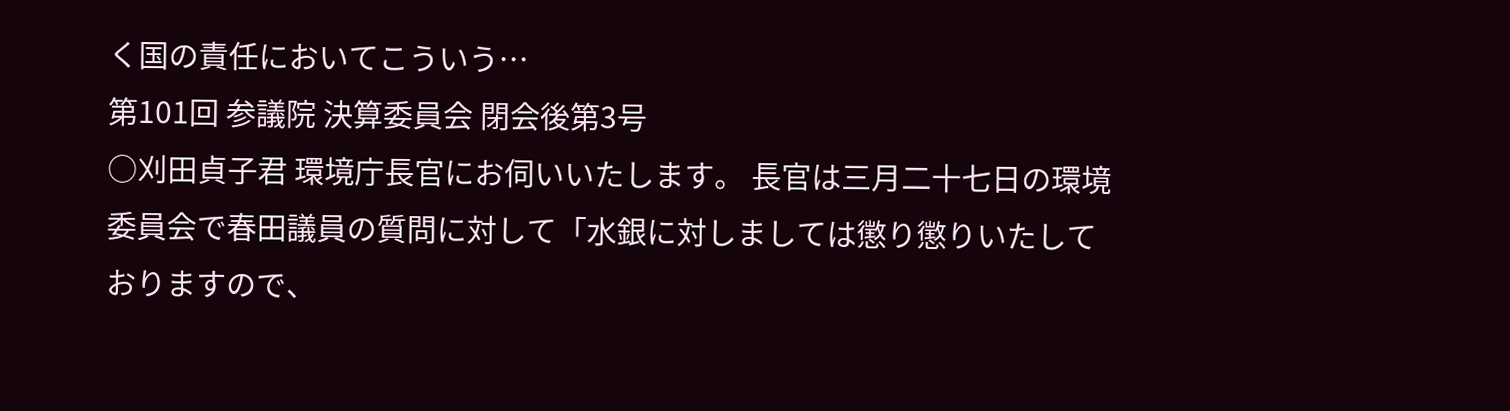く国の責任においてこういう…
第101回 参議院 決算委員会 閉会後第3号
○刈田貞子君 環境庁長官にお伺いいたします。 長官は三月二十七日の環境委員会で春田議員の質問に対して「水銀に対しましては懲り懲りいたしておりますので、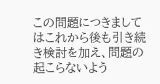この問題につきましてはこれから後も引き続き検討を加え、問題の起こらないよう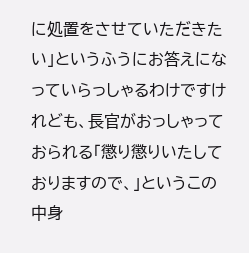に処置をさせていただきたい」というふうにお答えになっていらっしゃるわけですけれども、長官がおっしゃっておられる「懲り懲りいたしておりますので、」というこの中身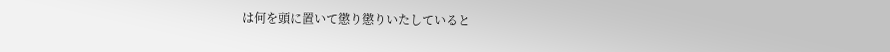は何を頭に置いて懲り懲りいたしていると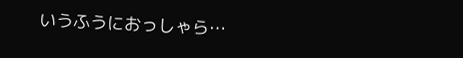いうふうにおっしゃら…